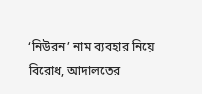‘নিউরন’ নাম ব্যবহার নিয়ে বিরোধ, আদালতের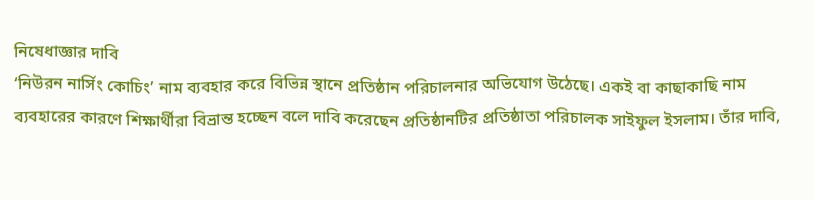নিষেধাজ্ঞার দাবি
‘নিউরন নার্সিং কোচিং’ নাম ব্যবহার করে বিভিন্ন স্থানে প্রতিষ্ঠান পরিচালনার অভিযোগ উঠেছে। একই বা কাছাকাছি নাম ব্যবহারের কারণে শিক্ষার্থীরা বিভ্রান্ত হচ্ছেন বলে দাবি করেছেন প্রতিষ্ঠানটির প্রতিষ্ঠাতা পরিচালক সাইফুল ইসলাম। তাঁর দাবি,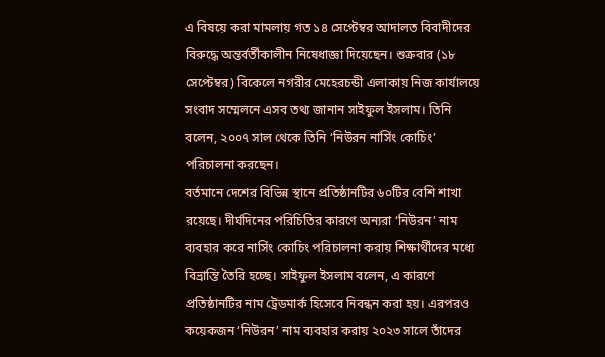এ বিষয়ে করা মামলায় গত ১৪ সেপ্টেম্বর আদালত বিবাদীদের বিরুদ্ধে অন্তর্বর্তীকালীন নিষেধাজ্ঞা দিয়েছেন। শুক্রবার (১৮ সেপ্টেম্বর) বিকেলে নগরীর মেহেরচন্ডী এলাকায় নিজ কার্যালয়ে সংবাদ সম্মেলনে এসব তথ্য জানান সাইফুল ইসলাম। তিনি বলেন, ২০০৭ সাল থেকে তিনি ‘নিউরন নার্সিং কোচিং’ পরিচালনা করছেন।
বর্তমানে দেশের বিভিন্ন স্থানে প্রতিষ্ঠানটির ৬০টির বেশি শাখা রয়েছে। দীর্ঘদিনের পরিচিতির কারণে অন্যরা ‘নিউরন’ নাম ব্যবহার করে নার্সিং কোচিং পরিচালনা করায় শিক্ষার্থীদের মধ্যে বিভ্রান্তি তৈরি হচ্ছে। সাইফুল ইসলাম বলেন, এ কারণে প্রতিষ্ঠানটির নাম ট্রেডমার্ক হিসেবে নিবন্ধন করা হয়। এরপরও কয়েকজন ‘নিউরন’ নাম ব্যবহার করায় ২০২৩ সালে তাঁদের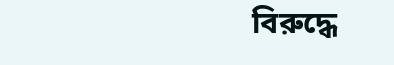বিরুদ্ধে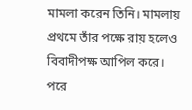মামলা করেন তিনি। মামলায় প্রথমে তাঁর পক্ষে রায় হলেও বিবাদীপক্ষ আপিল করে।
পরে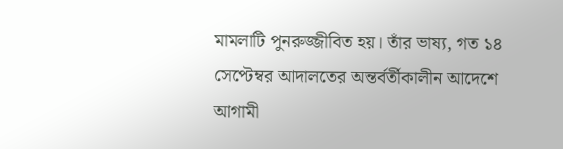মামলাটি পুনরুজ্জীবিত হয়। তাঁর ভাষ্য, গত ১৪ সেপ্টেম্বর আদালতের অন্তর্বর্তীকালীন আদেশে আগামী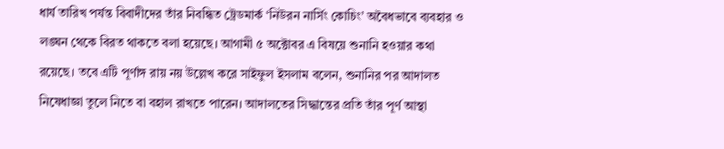ধার্য তারিখ পর্যন্ত বিবাদীদের তাঁর নিবন্ধিত ট্রেডমার্ক ‘নিউরন নার্সিং কোচিং’ অবৈধভাবে ব্যবহার ও লঙ্ঘন থেকে বিরত থাকতে বলা হয়েছে। আগামী ৫ অক্টোবর এ বিষয়ে শুনানি হওয়ার কথা রয়েছে। তবে এটি পূর্ণাঙ্গ রায় নয় উল্লেখ করে সাইফুল ইসলাম বলেন, শুনানির পর আদালত নিষেধাজ্ঞা তুলে নিতে বা বহাল রাখতে পারেন। আদালতের সিদ্ধান্তের প্রতি তাঁর পূর্ণ আস্থা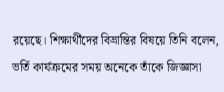রয়েছে। শিক্ষার্থীদের বিভ্রান্তির বিষয়ে তিনি বলেন, ভর্তি কার্যক্রমের সময় অনেকে তাঁকে জিজ্ঞাসা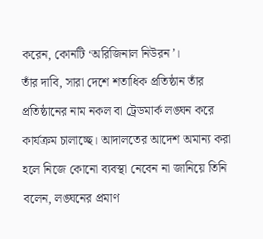করেন, কোনটি ‘অরিজিনাল নিউরন’।
তাঁর দাবি, সারা দেশে শতাধিক প্রতিষ্ঠান তাঁর প্রতিষ্ঠানের নাম নকল বা ট্রেডমার্ক লঙ্ঘন করে কার্যক্রম চালাচ্ছে। আদালতের আদেশ অমান্য করা হলে নিজে কোনো ব্যবস্থা নেবেন না জানিয়ে তিনি বলেন, লঙ্ঘনের প্রমাণ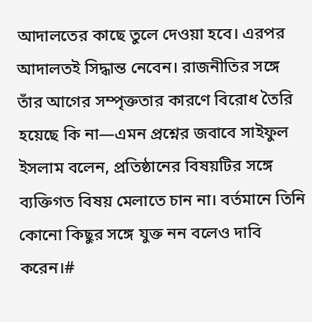আদালতের কাছে তুলে দেওয়া হবে। এরপর আদালতই সিদ্ধান্ত নেবেন। রাজনীতির সঙ্গে তাঁর আগের সম্পৃক্ততার কারণে বিরোধ তৈরি হয়েছে কি না—এমন প্রশ্নের জবাবে সাইফুল ইসলাম বলেন, প্রতিষ্ঠানের বিষয়টির সঙ্গে ব্যক্তিগত বিষয় মেলাতে চান না। বর্তমানে তিনি কোনো কিছুর সঙ্গে যুক্ত নন বলেও দাবি করেন।#